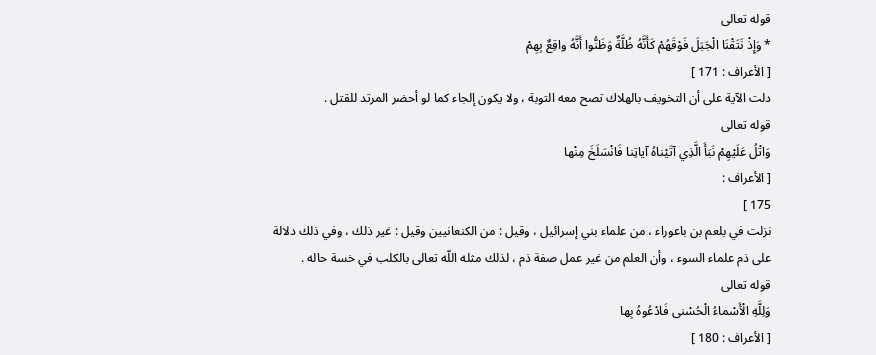قوله تعالى
* وَإِذْ نَتَقْنَا الْجَبَلَ فَوْقَهُمْ كَأَنَّهُ ظُلَّةٌ وَظَنُّوا أَنَّهُ واقِعٌ بِهِمْ
[ الأعراف : 171 ]
دلت الآية على أن التخويف بالهلاك تصح معه التوبة ، ولا يكون إلجاء كما لو أحضر المرتد للقتل .
قوله تعالى
وَاتْلُ عَلَيْهِمْ نَبَأَ الَّذِي آتَيْناهُ آياتِنا فَانْسَلَخَ مِنْها
[ الأعراف :
175 ]
نزلت في بلعم بن باعوراء ، من علماء بني إسرائيل ، وقيل : من الكنعانيين وقيل : غير ذلك ، وفي ذلك دلالة على ذم علماء السوء ، وأن العلم من غير عمل صفة ذم ، لذلك مثله اللّه تعالى بالكلب في خسة حاله .
قوله تعالى
وَلِلَّهِ الْأَسْماءُ الْحُسْنى فَادْعُوهُ بِها
[ الأعراف : 180 ]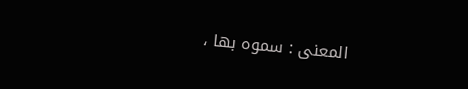المعنى : سموه بها ،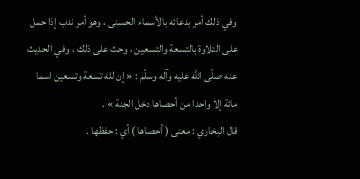وفي ذلك أمر بدعائه بالأسماء الحسنى ، وهو أمر ندب إذا حمل على التلاوة بالتسعة والتسعين ، وحث على ذلك ، وفي الحديث عنه صلّى اللّه عليه وآله وسلّم : « إن لله تسعة وتسعين اسما مائة إلا واحدا من أحصاها دخل الجنة » .
قال البخاري : معنى ( أحصاها ) أي : حفظها .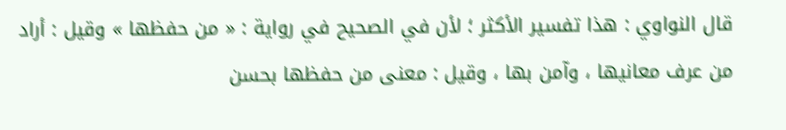قال النواوي : هذا تفسير الأكثر ؛ لأن في الصحيح في رواية : « من حفظها » وقيل : أراد من عرف معانيها ، وآمن بها ، وقيل : معنى من حفظها بحسن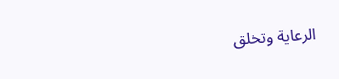الرعاية وتخلق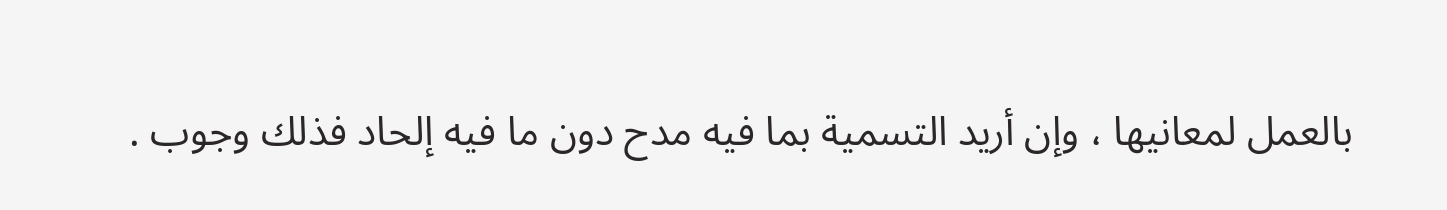بالعمل لمعانيها ، وإن أريد التسمية بما فيه مدح دون ما فيه إلحاد فذلك وجوب .